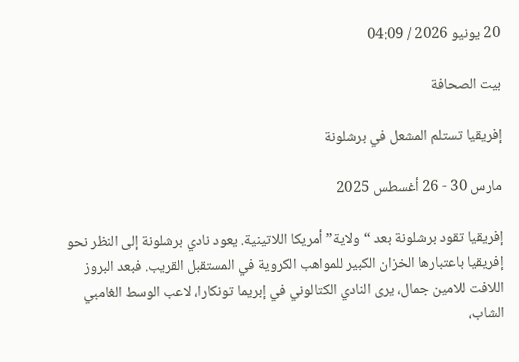20 يونيو 2026 / 04:09

بيت الصحافة

إفريقيا تستلم المشعل في برشلونة

مارس 30 - 26 أغسطس 2025

إفريقيا تقود برشلونة بعد “ولاية” أمريكا اللاتينية. يعود نادي برشلونة إلى النظر نحو إفريقيا باعتبارها الخزان الكبير للمواهب الكروية في المستقبل القريب. فبعد البروز اللافت للامين جمال، يرى النادي الكتالوني في إبريما تونكارا، لاعب الوسط الغامبي الشاب،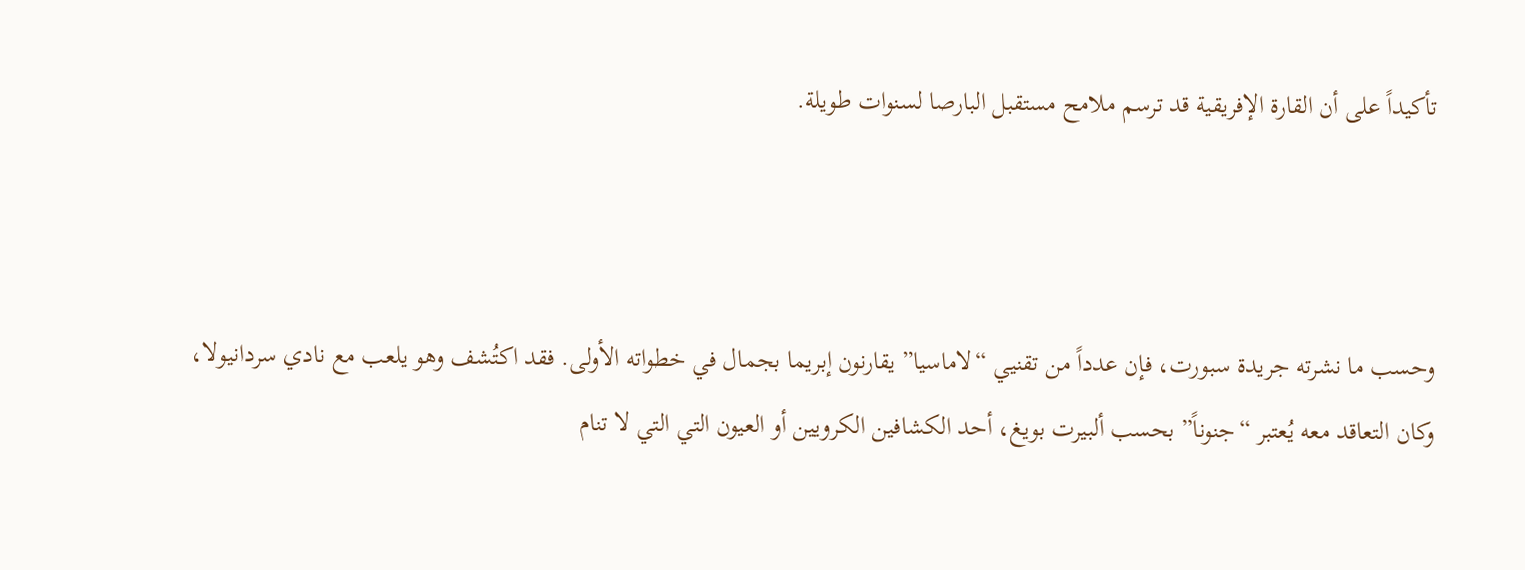تأكيداً على أن القارة الإفريقية قد ترسم ملامح مستقبل البارصا لسنوات طويلة.



وحسب ما نشرته جريدة سبورت، فإن عدداً من تقنيي “لاماسيا” يقارنون إبريما بجمال في خطواته الأولى. فقد اكتُشف وهو يلعب مع نادي سردانيولا، وكان التعاقد معه يُعتبر “جنوناً” بحسب ألبيرت بويغ، أحد الكشافين الكرويين أو العيون التي التي لا تنام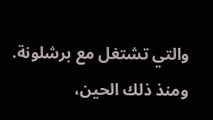والتي تشتغل مع برشلونة. ومنذ ذلك الحين،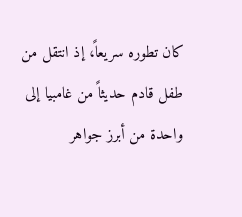كان تطوره سريعاً، إذ انتقل من طفل قادم حديثاً من غامبيا إلى واحدة من أبرز جواهر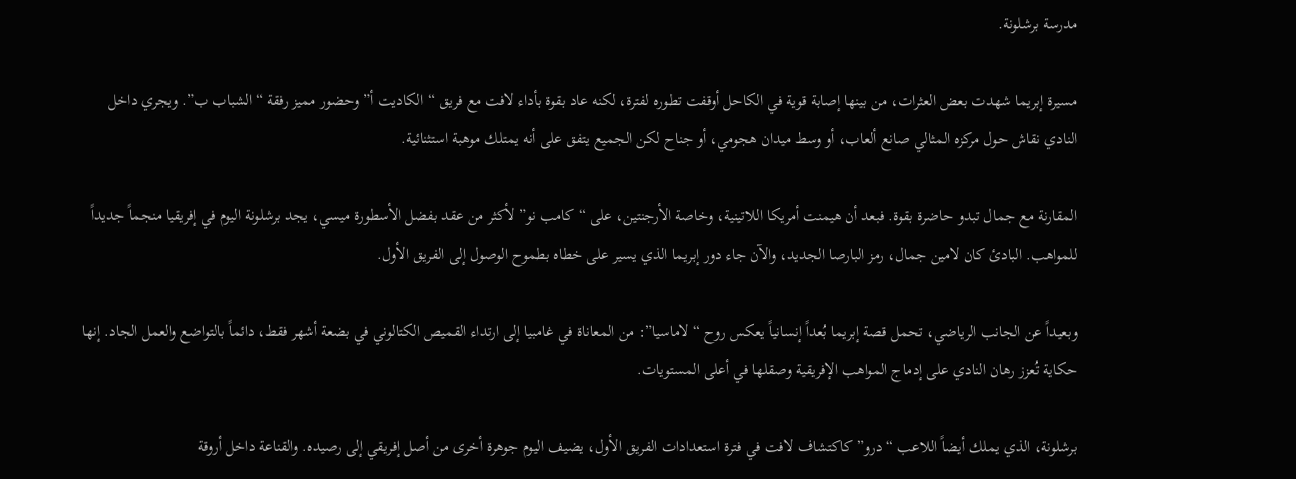مدرسة برشلونة.

مسيرة إبريما شهدت بعض العثرات، من بينها إصابة قوية في الكاحل أوقفت تطوره لفترة، لكنه عاد بقوة بأداء لافت مع فريق “الكاديت أ” وحضور مميز رفقة “ الشباب ب”. ويجري داخل النادي نقاش حول مركزه المثالي صانع ألعاب، أو وسط ميدان هجومي، أو جناح لكن الجميع يتفق على أنه يمتلك موهبة استثنائية.

المقارنة مع جمال تبدو حاضرة بقوة. فبعد أن هيمنت أمريكا اللاتينية، وخاصة الأرجنتين، على “كامب نو” لأكثر من عقد بفضل الأسطورة ميسي، يجد برشلونة اليوم في إفريقيا منجماً جديداً للمواهب. البادئ كان لامين جمال، رمز البارصا الجديد، والآن جاء دور إبريما الذي يسير على خطاه بطموح الوصول إلى الفريق الأول.

وبعيداً عن الجانب الرياضي، تحمل قصة إبريما بُعداً إنسانياً يعكس روح “لاماسيا”: من المعاناة في غامبيا إلى ارتداء القميص الكتالوني في بضعة أشهر فقط، دائماً بالتواضع والعمل الجاد. إنها حكاية تُعزز رهان النادي على إدماج المواهب الإفريقية وصقلها في أعلى المستويات.

برشلونة، الذي يملك أيضاً اللاعب “درو” كاكتشاف لافت في فترة استعدادات الفريق الأول، يضيف اليوم جوهرة أخرى من أصل إفريقي إلى رصيده. والقناعة داخل أروقة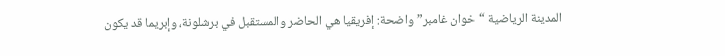المدينة الرياضية “خوان غامبر” واضحة: إفريقيا هي الحاضر والمستقبل في برشلونة، وإبريما قد يكون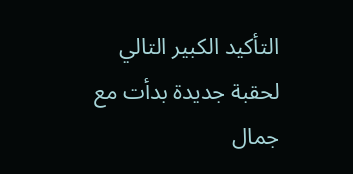التأكيد الكبير التالي لحقبة جديدة بدأت مع جمال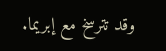وقد تترسخ مع إبريما.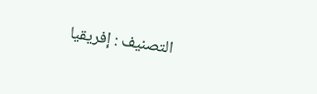التصنيف : إفريقيا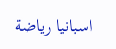اسبانيا رياضة